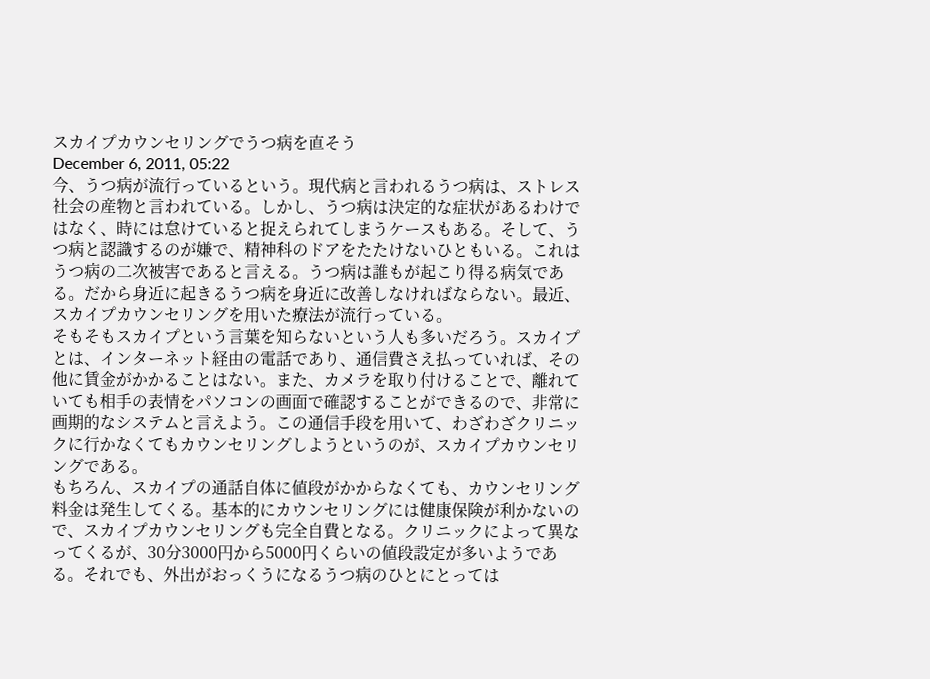スカイプカウンセリングでうつ病を直そう
December 6, 2011, 05:22
今、うつ病が流行っているという。現代病と言われるうつ病は、ストレス社会の産物と言われている。しかし、うつ病は決定的な症状があるわけではなく、時には怠けていると捉えられてしまうケースもある。そして、うつ病と認識するのが嫌で、精神科のドアをたたけないひともいる。これはうつ病の二次被害であると言える。うつ病は誰もが起こり得る病気である。だから身近に起きるうつ病を身近に改善しなければならない。最近、スカイプカウンセリングを用いた療法が流行っている。
そもそもスカイプという言葉を知らないという人も多いだろう。スカイプとは、インターネット経由の電話であり、通信費さえ払っていれば、その他に賃金がかかることはない。また、カメラを取り付けることで、離れていても相手の表情をパソコンの画面で確認することができるので、非常に画期的なシステムと言えよう。この通信手段を用いて、わざわざクリニックに行かなくてもカウンセリングしようというのが、スカイプカウンセリングである。
もちろん、スカイプの通話自体に値段がかからなくても、カウンセリング料金は発生してくる。基本的にカウンセリングには健康保険が利かないので、スカイプカウンセリングも完全自費となる。クリニックによって異なってくるが、30分3000円から5000円くらいの値段設定が多いようである。それでも、外出がおっくうになるうつ病のひとにとっては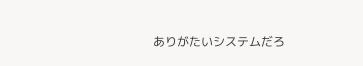ありがたいシステムだろ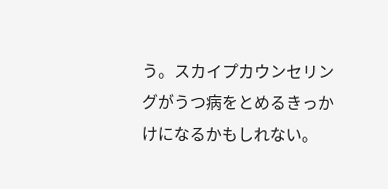う。スカイプカウンセリングがうつ病をとめるきっかけになるかもしれない。